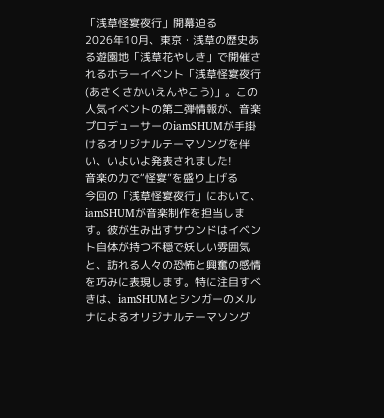「浅草怪宴夜行」開幕迫る
2026年10月、東京・浅草の歴史ある遊園地「浅草花やしき」で開催されるホラーイベント「浅草怪宴夜行(あさくさかいえんやこう)」。この人気イベントの第二弾情報が、音楽プロデューサーのiamSHUMが手掛けるオリジナルテーマソングを伴い、いよいよ発表されました!
音楽の力で“怪宴”を盛り上げる
今回の「浅草怪宴夜行」において、iamSHUMが音楽制作を担当します。彼が生み出すサウンドはイベント自体が持つ不穏で妖しい雰囲気と、訪れる人々の恐怖と興奮の感情を巧みに表現します。特に注目すべきは、iamSHUMとシンガーのメルナによるオリジナルテーマソング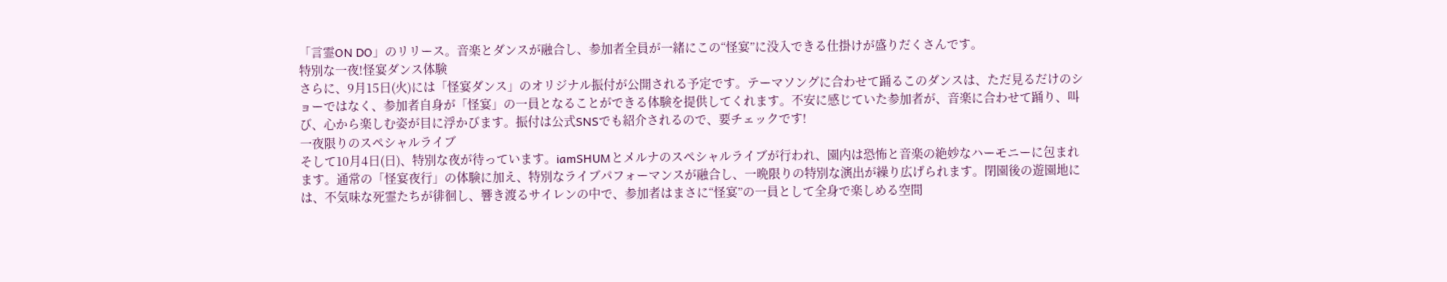「言霊ON DO」のリリース。音楽とダンスが融合し、参加者全員が一緒にこの“怪宴”に没入できる仕掛けが盛りだくさんです。
特別な一夜!怪宴ダンス体験
さらに、9月15日(火)には「怪宴ダンス」のオリジナル振付が公開される予定です。テーマソングに合わせて踊るこのダンスは、ただ見るだけのショーではなく、参加者自身が「怪宴」の一員となることができる体験を提供してくれます。不安に感じていた参加者が、音楽に合わせて踊り、叫び、心から楽しむ姿が目に浮かびます。振付は公式SNSでも紹介されるので、要チェックです!
一夜限りのスペシャルライブ
そして10月4日(日)、特別な夜が待っています。iamSHUMとメルナのスペシャルライブが行われ、園内は恐怖と音楽の絶妙なハーモニーに包まれます。通常の「怪宴夜行」の体験に加え、特別なライブパフォーマンスが融合し、一晩限りの特別な演出が繰り広げられます。閉園後の遊園地には、不気味な死霊たちが徘徊し、響き渡るサイレンの中で、参加者はまさに“怪宴”の一員として全身で楽しめる空間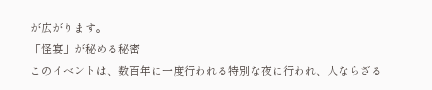が広がります。
「怪宴」が秘める秘密
このイベントは、数百年に一度行われる特別な夜に行われ、人ならざる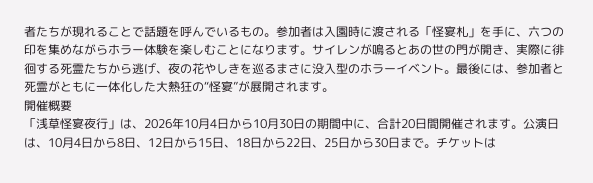者たちが現れることで話題を呼んでいるもの。参加者は入園時に渡される「怪宴札」を手に、六つの印を集めながらホラー体験を楽しむことになります。サイレンが鳴るとあの世の門が開き、実際に徘徊する死霊たちから逃げ、夜の花やしきを巡るまさに没入型のホラーイベント。最後には、参加者と死霊がともに一体化した大熱狂の“怪宴”が展開されます。
開催概要
「浅草怪宴夜行」は、2026年10月4日から10月30日の期間中に、合計20日間開催されます。公演日は、10月4日から8日、12日から15日、18日から22日、25日から30日まで。チケットは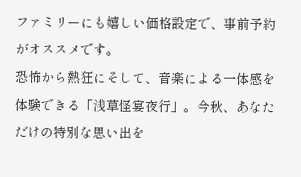ファミリーにも嬉しい価格設定で、事前予約がオススメです。
恐怖から熱狂にそして、音楽による一体感を体験できる「浅草怪宴夜行」。今秋、あなただけの特別な思い出を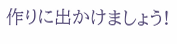作りに出かけましょう!